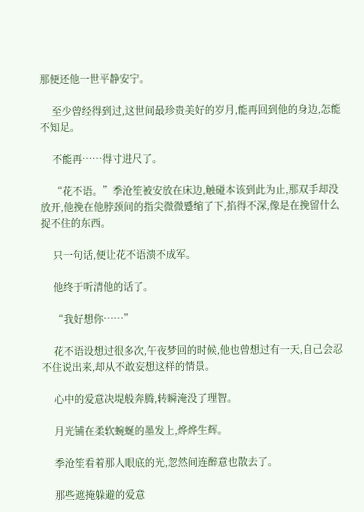那便还他一世平静安宁。

    至少曾经得到过,这世间最珍贵美好的岁月,能再回到他的身边,怎能不知足。

    不能再……得寸进尺了。

    “花不语。”季沧笙被安放在床边,触碰本该到此为止,那双手却没放开,他挽在他脖颈间的指尖微微蹙缩了下,掐得不深,像是在挽留什么捉不住的东西。

    只一句话,便让花不语溃不成军。

    他终于听清他的话了。

    “我好想你……”

    花不语设想过很多次,午夜梦回的时候,他也曾想过有一天,自己会忍不住说出来,却从不敢妄想这样的情景。

    心中的爱意决堤般奔腾,转瞬淹没了理智。

    月光铺在柔软蜿蜒的墨发上,烨烨生辉。

    季沧笙看着那人眼底的光,忽然间连醉意也散去了。

    那些遮掩躲避的爱意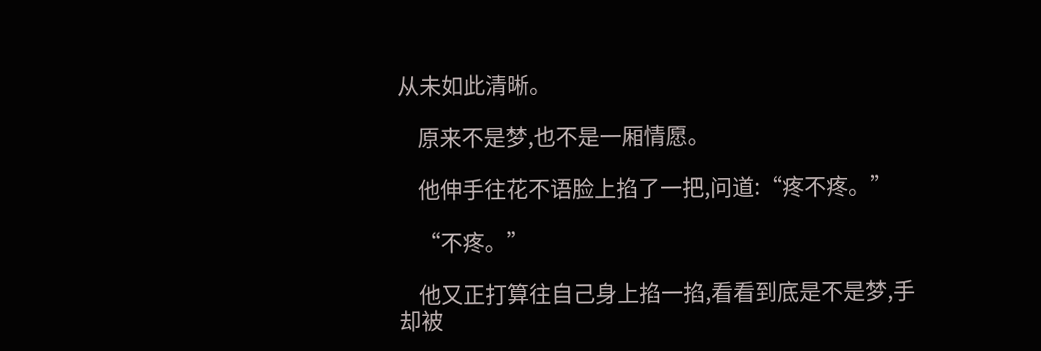从未如此清晰。

    原来不是梦,也不是一厢情愿。

    他伸手往花不语脸上掐了一把,问道:“疼不疼。”

    “不疼。”

    他又正打算往自己身上掐一掐,看看到底是不是梦,手却被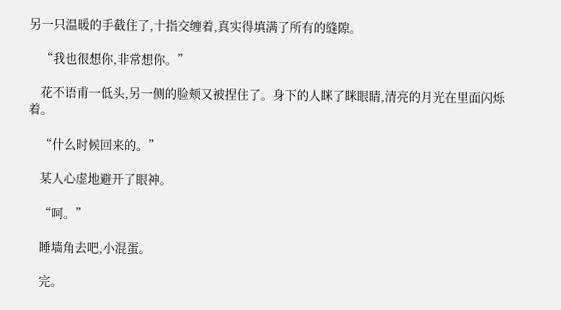另一只温暖的手截住了,十指交缠着,真实得填满了所有的缝隙。

    “我也很想你,非常想你。”

    花不语甫一低头,另一侧的脸颊又被捏住了。身下的人眯了眯眼睛,清亮的月光在里面闪烁着。

    “什么时候回来的。”

    某人心虚地避开了眼神。

    “呵。”

    睡墙角去吧,小混蛋。

    完。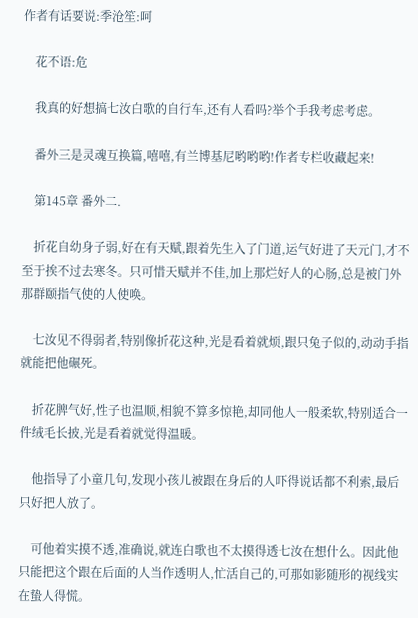作者有话要说:季沧笙:呵

    花不语:危

    我真的好想搞七汝白歌的自行车,还有人看吗?举个手我考虑考虑。

    番外三是灵魂互换篇,嘻嘻,有兰博基尼哟哟哟!作者专栏收藏起来!

    第145章 番外二.

    折花自幼身子弱,好在有天赋,跟着先生入了门道,运气好进了天元门,才不至于挨不过去寒冬。只可惜天赋并不佳,加上那烂好人的心肠,总是被门外那群颐指气使的人使唤。

    七汝见不得弱者,特别像折花这种,光是看着就烦,跟只兔子似的,动动手指就能把他碾死。

    折花脾气好,性子也温顺,相貌不算多惊艳,却同他人一般柔软,特别适合一件绒毛长披,光是看着就觉得温暖。

    他指导了小童几句,发现小孩儿被跟在身后的人吓得说话都不利索,最后只好把人放了。

    可他着实摸不透,准确说,就连白歌也不太摸得透七汝在想什么。因此他只能把这个跟在后面的人当作透明人,忙活自己的,可那如影随形的视线实在蛰人得慌。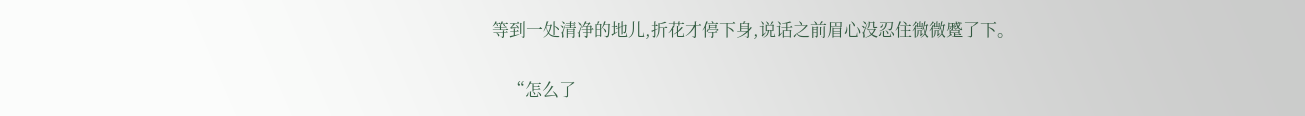等到一处清净的地儿,折花才停下身,说话之前眉心没忍住微微蹙了下。

    “怎么了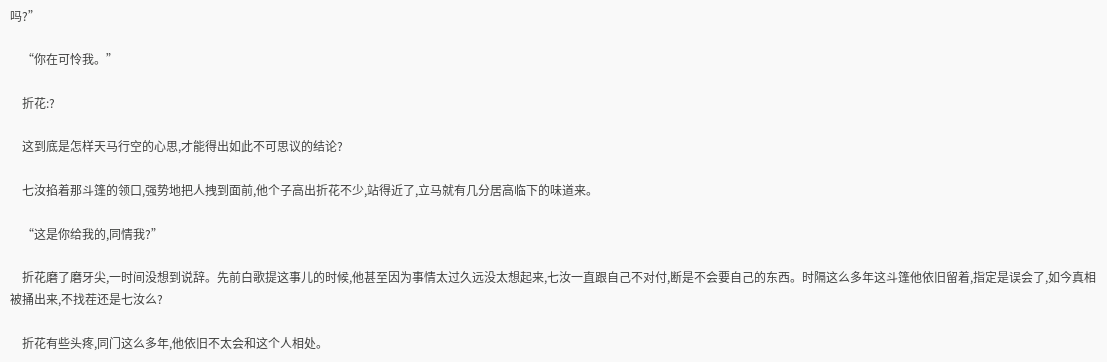吗?”

    “你在可怜我。”

    折花:?

    这到底是怎样天马行空的心思,才能得出如此不可思议的结论?

    七汝掐着那斗篷的领口,强势地把人拽到面前,他个子高出折花不少,站得近了,立马就有几分居高临下的味道来。

    “这是你给我的,同情我?”

    折花磨了磨牙尖,一时间没想到说辞。先前白歌提这事儿的时候,他甚至因为事情太过久远没太想起来,七汝一直跟自己不对付,断是不会要自己的东西。时隔这么多年这斗篷他依旧留着,指定是误会了,如今真相被捅出来,不找茬还是七汝么?

    折花有些头疼,同门这么多年,他依旧不太会和这个人相处。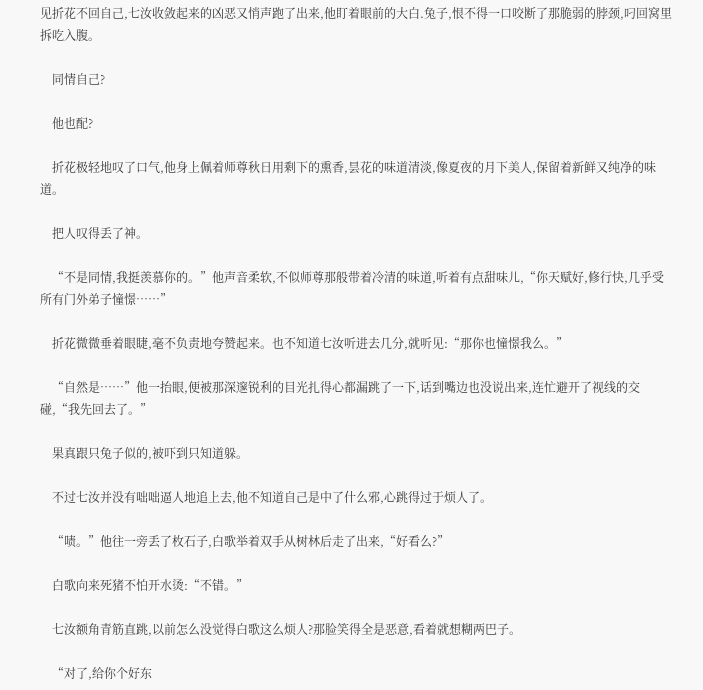见折花不回自己,七汝收敛起来的凶恶又悄声跑了出来,他盯着眼前的大白.兔子,恨不得一口咬断了那脆弱的脖颈,叼回窝里拆吃入腹。

    同情自己?

    他也配?

    折花极轻地叹了口气,他身上佩着师尊秋日用剩下的熏香,昙花的味道清淡,像夏夜的月下美人,保留着新鲜又纯净的味道。

    把人叹得丢了神。

    “不是同情,我挺羡慕你的。”他声音柔软,不似师尊那般带着冷清的味道,听着有点甜味儿,“你天赋好,修行快,几乎受所有门外弟子憧憬……”

    折花微微垂着眼睫,毫不负责地夸赞起来。也不知道七汝听进去几分,就听见:“那你也憧憬我么。”

    “自然是……”他一抬眼,便被那深邃锐利的目光扎得心都漏跳了一下,话到嘴边也没说出来,连忙避开了视线的交碰,“我先回去了。”

    果真跟只兔子似的,被吓到只知道躲。

    不过七汝并没有咄咄逼人地追上去,他不知道自己是中了什么邪,心跳得过于烦人了。

    “啧。”他往一旁丢了枚石子,白歌举着双手从树林后走了出来,“好看么?”

    白歌向来死猪不怕开水烫:“不错。”

    七汝额角青筋直跳,以前怎么没觉得白歌这么烦人?那脸笑得全是恶意,看着就想糊两巴子。

    “对了,给你个好东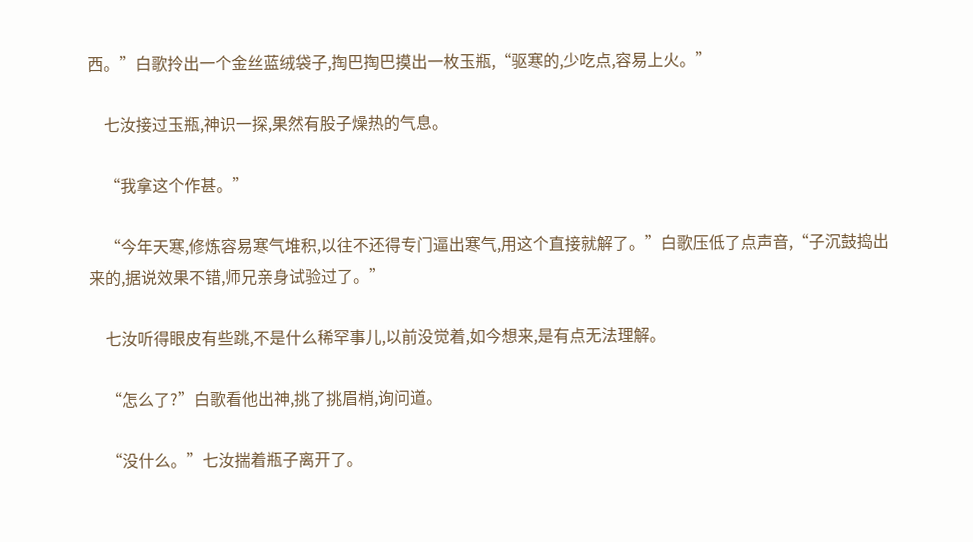西。”白歌拎出一个金丝蓝绒袋子,掏巴掏巴摸出一枚玉瓶,“驱寒的,少吃点,容易上火。”

    七汝接过玉瓶,神识一探,果然有股子燥热的气息。

    “我拿这个作甚。”

    “今年天寒,修炼容易寒气堆积,以往不还得专门逼出寒气,用这个直接就解了。”白歌压低了点声音,“子沉鼓捣出来的,据说效果不错,师兄亲身试验过了。”

    七汝听得眼皮有些跳,不是什么稀罕事儿,以前没觉着,如今想来,是有点无法理解。

    “怎么了?”白歌看他出神,挑了挑眉梢,询问道。

    “没什么。”七汝揣着瓶子离开了。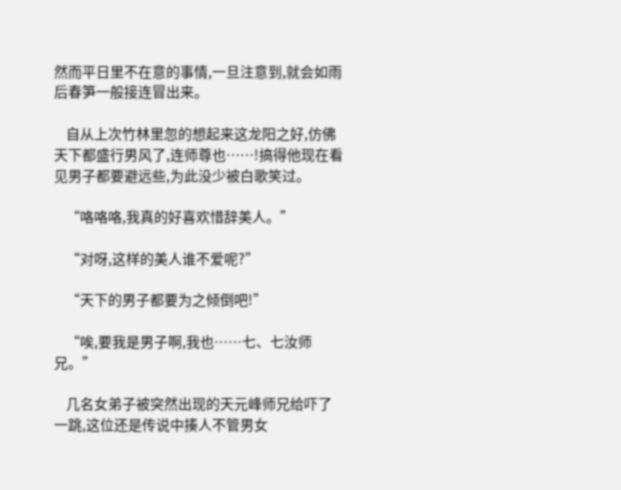然而平日里不在意的事情,一旦注意到,就会如雨后春笋一般接连冒出来。

    自从上次竹林里忽的想起来这龙阳之好,仿佛天下都盛行男风了,连师尊也……!搞得他现在看见男子都要避远些,为此没少被白歌笑过。

    “咯咯咯,我真的好喜欢惜辞美人。”

    “对呀,这样的美人谁不爱呢?”

    “天下的男子都要为之倾倒吧!”

    “唉,要我是男子啊,我也……七、七汝师兄。”

    几名女弟子被突然出现的天元峰师兄给吓了一跳,这位还是传说中揍人不管男女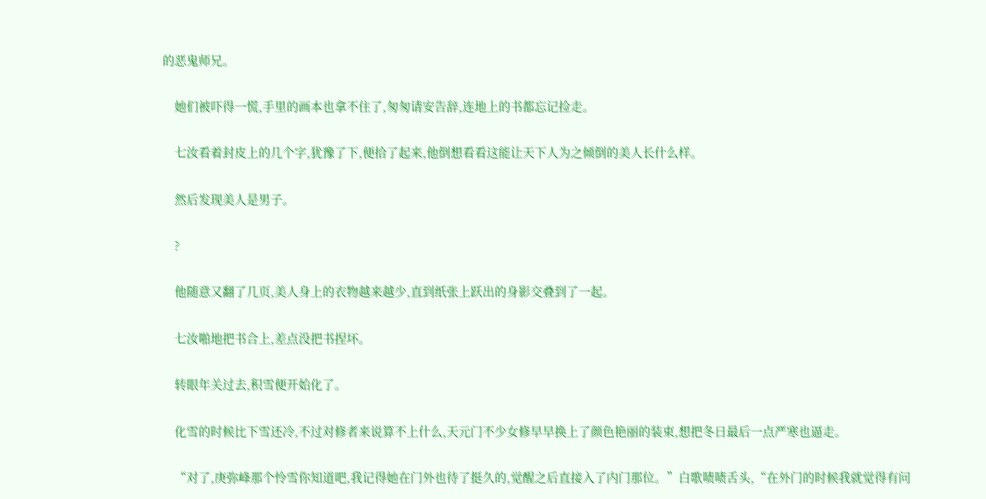的恶鬼师兄。

    她们被吓得一慌,手里的画本也拿不住了,匆匆请安告辞,连地上的书都忘记捡走。

    七汝看着封皮上的几个字,犹豫了下,便拾了起来,他倒想看看这能让天下人为之倾倒的美人长什么样。

    然后发现美人是男子。

    ?

    他随意又翻了几页,美人身上的衣物越来越少,直到纸张上跃出的身影交叠到了一起。

    七汝啪地把书合上,差点没把书捏坏。

    转眼年关过去,积雪便开始化了。

    化雪的时候比下雪还冷,不过对修者来说算不上什么,天元门不少女修早早换上了颜色艳丽的装束,想把冬日最后一点严寒也逼走。

    “对了,庚弥峰那个怜雪你知道吧,我记得她在门外也待了挺久的,觉醒之后直接入了内门那位。”白歌啧啧舌头,“在外门的时候我就觉得有问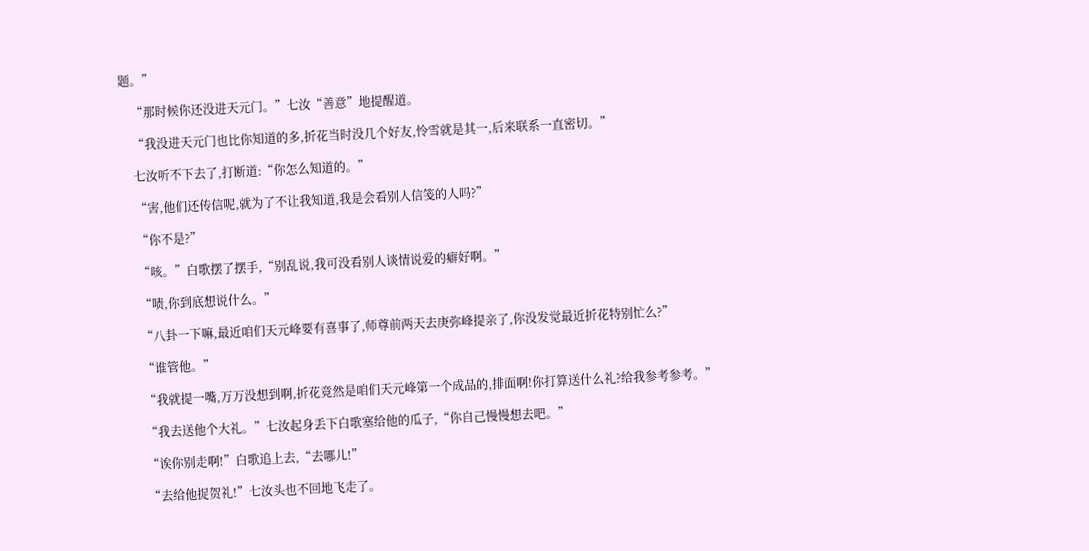题。”

    “那时候你还没进天元门。”七汝“善意”地提醒道。

    “我没进天元门也比你知道的多,折花当时没几个好友,怜雪就是其一,后来联系一直密切。”

    七汝听不下去了,打断道:“你怎么知道的。”

    “害,他们还传信呢,就为了不让我知道,我是会看别人信笺的人吗?”

    “你不是?”

    “咳。”白歌摆了摆手,“别乱说,我可没看别人谈情说爱的癖好啊。”

    “啧,你到底想说什么。”

    “八卦一下嘛,最近咱们天元峰要有喜事了,师尊前两天去庚弥峰提亲了,你没发觉最近折花特别忙么?”

    “谁管他。”

    “我就提一嘴,万万没想到啊,折花竟然是咱们天元峰第一个成品的,排面啊!你打算送什么礼?给我参考参考。”

    “我去送他个大礼。”七汝起身丢下白歌塞给他的瓜子,“你自己慢慢想去吧。”

    “诶你别走啊!”白歌追上去,“去哪儿!”

    “去给他捉贺礼!”七汝头也不回地飞走了。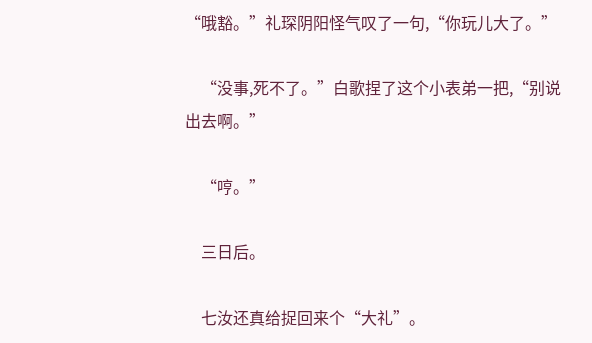“哦豁。”礼琛阴阳怪气叹了一句,“你玩儿大了。”

    “没事,死不了。”白歌捏了这个小表弟一把,“别说出去啊。”

    “哼。”

    三日后。

    七汝还真给捉回来个“大礼”。